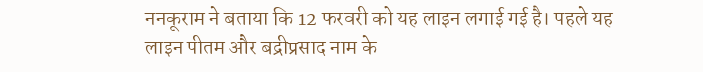ननकूराम ने बताया कि 12 फरवरी को यह लाइन लगाई गई है। पहले यह लाइन पीतम और बद्रीप्रसाद नाम के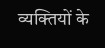व्यक्तियों के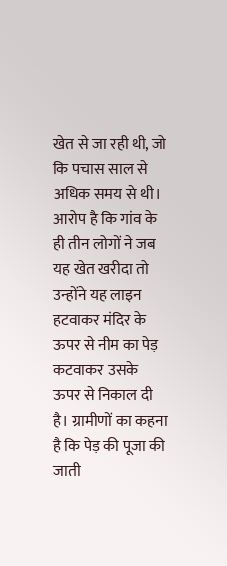खेत से जा रही थी, जो कि पचास साल से अधिक समय से थी। आरोप है कि गांव के ही तीन लोगों ने जब यह खेत खरीदा तो उन्होंने यह लाइन हटवाकर मंदिर के ऊपर से नीम का पेड़ कटवाकर उसके ऊपर से निकाल दी है। ग्रामीणों का कहना है कि पेड़ की पूजा की जाती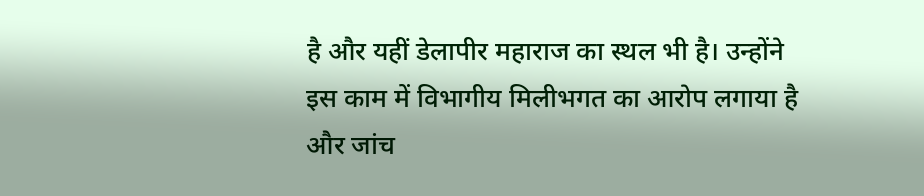है और यहीं डेलापीर महाराज का स्थल भी है। उन्होंने इस काम में विभागीय मिलीभगत का आरोप लगाया है और जांच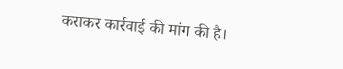कराकर कार्रवाई की मांग की है।